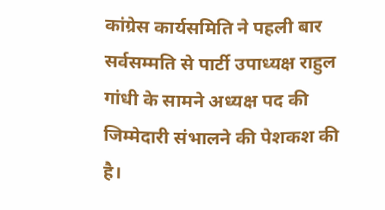कांग्रेस कार्यसमिति ने पहली बार सर्वसम्मति से पार्टी उपाध्यक्ष राहुल गांधी के सामने अध्यक्ष पद की जिम्मेदारी संभालने की पेशकश की है।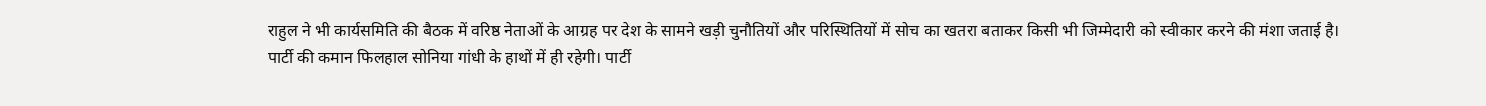राहुल ने भी कार्यसमिति की बैठक में वरिष्ठ नेताओं के आग्रह पर देश के सामने खड़ी चुनौतियों और परिस्थितियों में सोच का खतरा बताकर किसी भी जिम्मेदारी को स्वीकार करने की मंशा जताई है।
पार्टी की कमान फिलहाल सोनिया गांधी के हाथों में ही रहेगी। पार्टी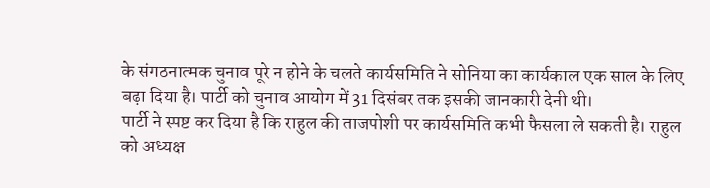के संगठनात्मक चुनाव पूरे न होने के चलते कार्यसमिति ने सोनिया का कार्यकाल एक साल के लिए बढ़ा दिया है। पार्टी को चुनाव आयोग में 31 दिसंबर तक इसकी जानकारी देनी थी।
पार्टी ने स्पष्ट कर दिया है कि राहुल की ताजपोशी पर कार्यसमिति कभी फैसला ले सकती है। राहुल को अध्यक्ष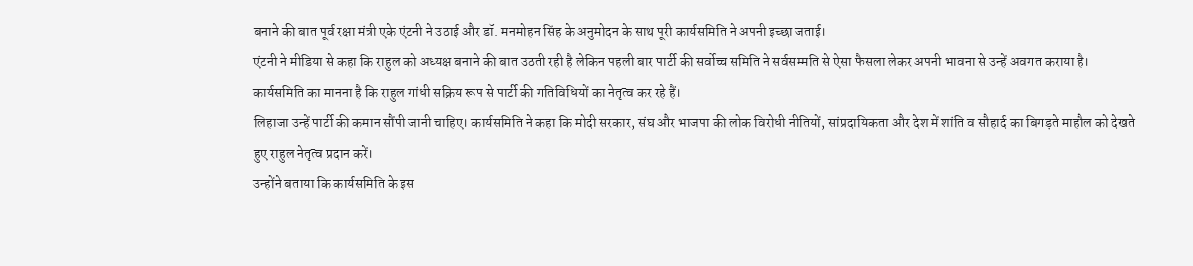बनाने की बात पूर्व रक्षा मंत्री एके एंटनी ने उठाई और डॉ. मनमोहन सिंह के अनुमोदन के साथ पूरी कार्यसमिति ने अपनी इच्छा जताई।
एंटनी ने मीडिया से कहा कि राहुल को अध्यक्ष बनाने की बात उठती रही है लेकिन पहली बार पार्टी की सर्वोच्च समिति ने सर्वसम्मति से ऐसा फैसला लेकर अपनी भावना से उन्हें अवगत कराया है।
कार्यसमिति का मानना है कि राहुल गांधी सक्रिय रूप से पार्टी की गतिविधियों का नेतृत्व कर रहे हैं।
लिहाजा उन्हें पार्टी की कमान सौंपी जानी चाहिए। कार्यसमिति ने कहा कि मोदी सरकार, संघ और भाजपा की लोक विरोधी नीतियों, सांप्रदायिकता और देश में शांति व सौहार्द का बिगड़ते माहौल को देखते हुए राहुल नेतृत्व प्रदान करें।
उन्होंने बताया कि कार्यसमिति के इस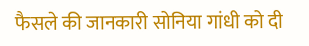फैसले की जानकारी सोनिया गांधी को दी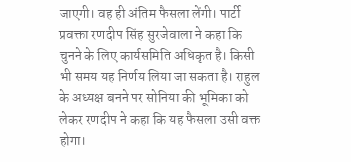जाएगी। वह ही अंतिम फैसला लेंगी। पार्टी प्रवक्ता रणदीप सिंह सुरजेवाला ने कहा कि चुनने के लिए कार्यसमिति अधिकृत है। किसी भी समय यह निर्णय लिया जा सकता है। राहुल के अध्यक्ष बनने पर सोनिया की भूमिका को लेकर रणदीप ने कहा कि यह फैसला उसी वक्त होगा।